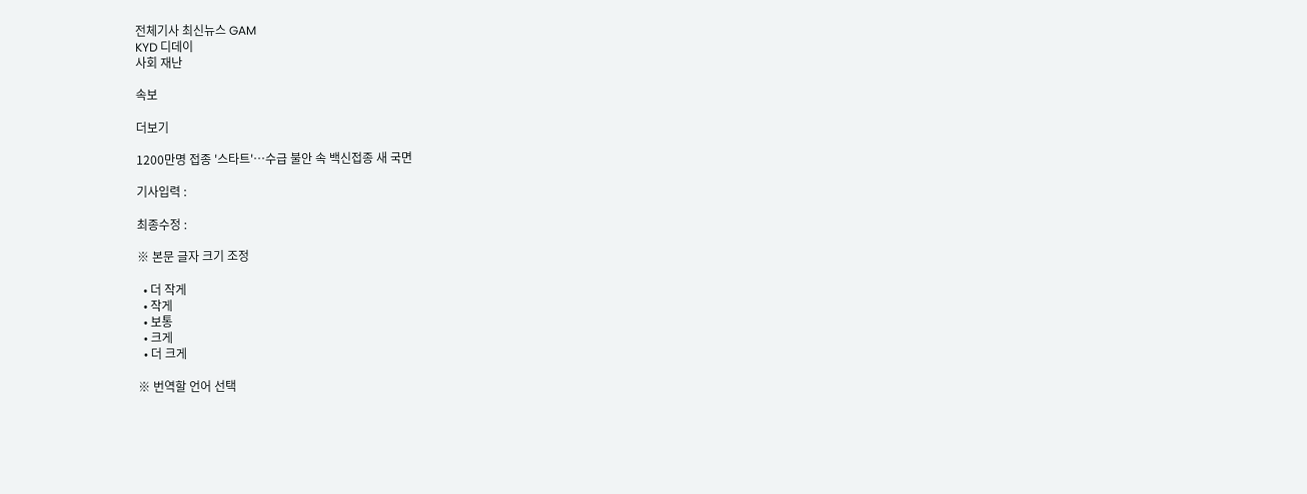전체기사 최신뉴스 GAM
KYD 디데이
사회 재난

속보

더보기

1200만명 접종 '스타트'…수급 불안 속 백신접종 새 국면

기사입력 :

최종수정 :

※ 본문 글자 크기 조정

  • 더 작게
  • 작게
  • 보통
  • 크게
  • 더 크게

※ 번역할 언어 선택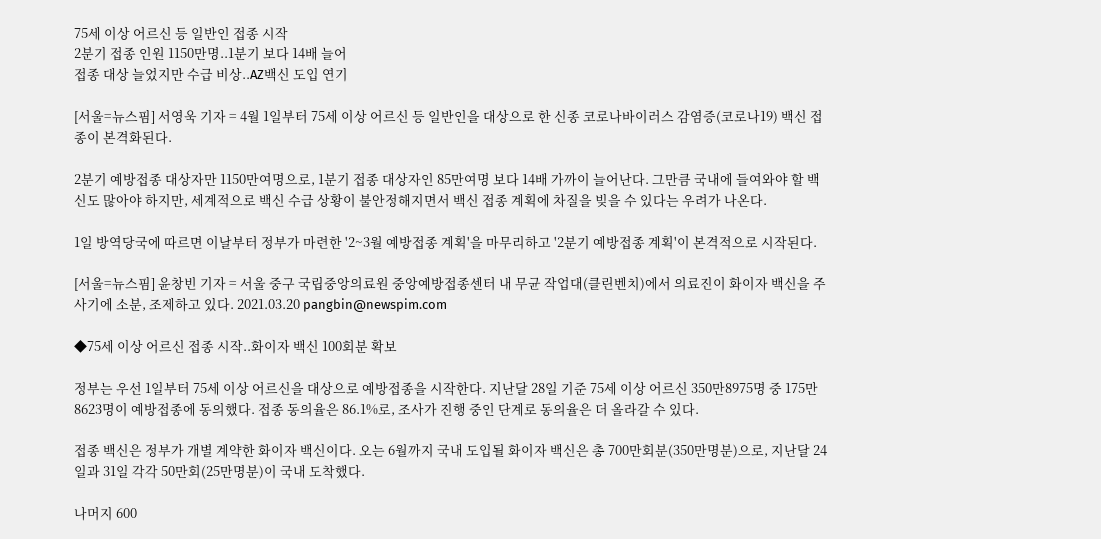75세 이상 어르신 등 일반인 접종 시작
2분기 접종 인원 1150만명..1분기 보다 14배 늘어
접종 대상 늘었지만 수급 비상..AZ백신 도입 연기

[서울=뉴스핌] 서영욱 기자 = 4월 1일부터 75세 이상 어르신 등 일반인을 대상으로 한 신종 코로나바이러스 감염증(코로나19) 백신 접종이 본격화된다.

2분기 예방접종 대상자만 1150만여명으로, 1분기 접종 대상자인 85만여명 보다 14배 가까이 늘어난다. 그만큼 국내에 들여와야 할 백신도 많아야 하지만, 세계적으로 백신 수급 상황이 불안정해지면서 백신 접종 계획에 차질을 빚을 수 있다는 우려가 나온다.

1일 방역당국에 따르면 이날부터 정부가 마련한 '2~3월 예방접종 계획'을 마무리하고 '2분기 예방접종 계획'이 본격적으로 시작된다.

[서울=뉴스핌] 윤창빈 기자 = 서울 중구 국립중앙의료원 중앙예방접종센터 내 무균 작업대(클린벤치)에서 의료진이 화이자 백신을 주사기에 소분, 조제하고 있다. 2021.03.20 pangbin@newspim.com

◆75세 이상 어르신 접종 시작..화이자 백신 100회분 확보

정부는 우선 1일부터 75세 이상 어르신을 대상으로 예방접종을 시작한다. 지난달 28일 기준 75세 이상 어르신 350만8975명 중 175만8623명이 예방접종에 동의했다. 접종 동의율은 86.1%로, 조사가 진행 중인 단계로 동의율은 더 올라갈 수 있다.

접종 백신은 정부가 개별 계약한 화이자 백신이다. 오는 6월까지 국내 도입될 화이자 백신은 총 700만회분(350만명분)으로, 지난달 24일과 31일 각각 50만회(25만명분)이 국내 도착했다.

나머지 600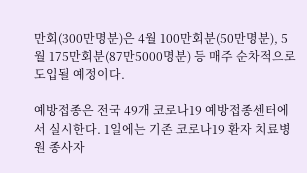만회(300만명분)은 4월 100만회분(50만명분), 5월 175만회분(87만5000명분) 등 매주 순차적으로 도입될 예정이다.

예방접종은 전국 49개 코로나19 예방접종센터에서 실시한다. 1일에는 기존 코로나19 환자 치료병원 종사자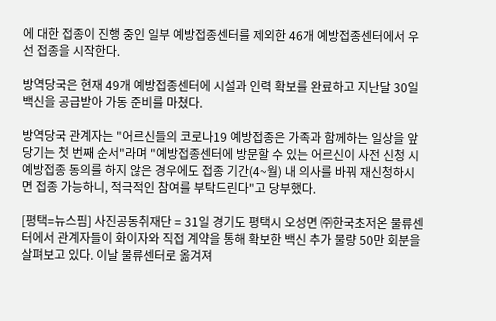에 대한 접종이 진행 중인 일부 예방접종센터를 제외한 46개 예방접종센터에서 우선 접종을 시작한다.

방역당국은 현재 49개 예방접종센터에 시설과 인력 확보를 완료하고 지난달 30일 백신을 공급받아 가동 준비를 마쳤다.

방역당국 관계자는 "어르신들의 코로나19 예방접종은 가족과 함께하는 일상을 앞당기는 첫 번째 순서"라며 "예방접종센터에 방문할 수 있는 어르신이 사전 신청 시 예방접종 동의를 하지 않은 경우에도 접종 기간(4~월) 내 의사를 바꿔 재신청하시면 접종 가능하니, 적극적인 참여를 부탁드린다"고 당부했다.

[평택=뉴스핌] 사진공동취재단 = 31일 경기도 평택시 오성면 ㈜한국초저온 물류센터에서 관계자들이 화이자와 직접 계약을 통해 확보한 백신 추가 물량 50만 회분을 살펴보고 있다. 이날 물류센터로 옮겨져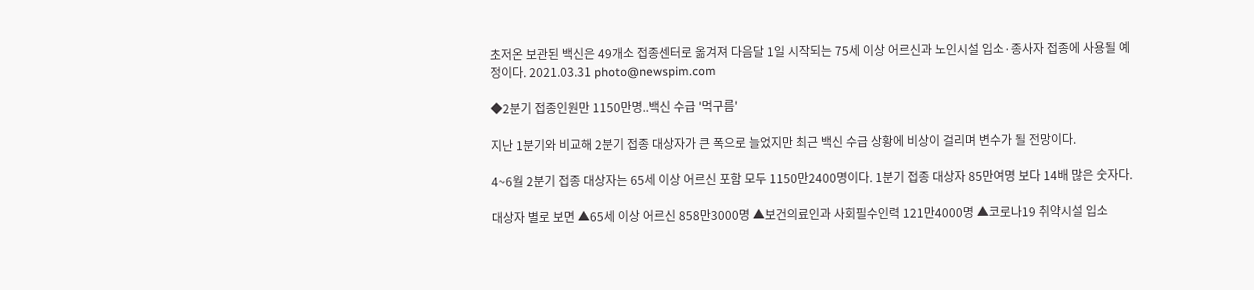초저온 보관된 백신은 49개소 접종센터로 옮겨져 다음달 1일 시작되는 75세 이상 어르신과 노인시설 입소·종사자 접종에 사용될 예정이다. 2021.03.31 photo@newspim.com

◆2분기 접종인원만 1150만명..백신 수급 '먹구름'

지난 1분기와 비교해 2분기 접종 대상자가 큰 폭으로 늘었지만 최근 백신 수급 상황에 비상이 걸리며 변수가 될 전망이다.

4~6월 2분기 접종 대상자는 65세 이상 어르신 포함 모두 1150만2400명이다. 1분기 접종 대상자 85만여명 보다 14배 많은 숫자다.

대상자 별로 보면 ▲65세 이상 어르신 858만3000명 ▲보건의료인과 사회필수인력 121만4000명 ▲코로나19 취약시설 입소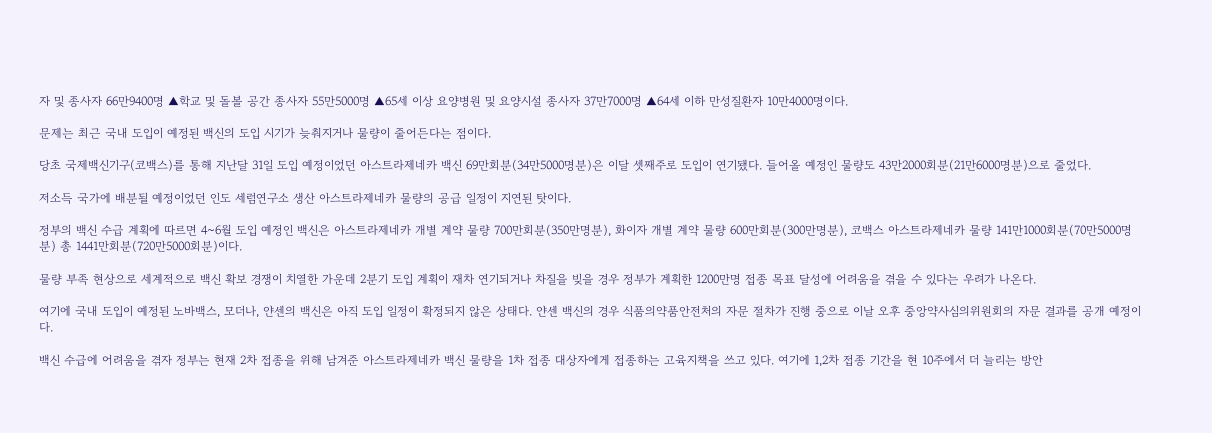자 및 종사자 66만9400명 ▲학교 및 돌볼 공간 종사자 55만5000명 ▲65세 이상 요양병원 및 요양시설 종사자 37만7000명 ▲64세 이하 만성질환자 10만4000명이다.

문제는 최근 국내 도입이 예정된 백신의 도입 시기가 늦춰지거나 물량이 줄어든다는 점이다.

당초 국제백신기구(코백스)를 통해 지난달 31일 도입 예정이었던 아스트라제네카 백신 69만회분(34만5000명분)은 이달 셋째주로 도입이 연기됐다. 들어올 예정인 물량도 43만2000회분(21만6000명분)으로 줄었다.

저소득 국가에 배분될 예정이었던 인도 세럼연구소 생산 아스트라제네카 물량의 공급 일정이 지연된 탓이다.

정부의 백신 수급 계획에 따르면 4~6월 도입 예정인 백신은 아스트라제네카 개별 계약 물량 700만회분(350만명분), 화이자 개별 계약 물량 600만회분(300만명분), 코백스 아스트라제네카 물량 141만1000회분(70만5000명분) 총 1441만회분(720만5000회분)이다.

물량 부족 현상으로 세계적으로 백신 확보 경쟁이 치열한 가운데 2분기 도입 계획이 재차 연기되거나 차질을 빚을 경우 정부가 계획한 1200만명 접종 목표 달성에 어려움을 겪을 수 있다는 우려가 나온다.

여기에 국내 도입이 예정된 노바백스, 모더나, 얀센의 백신은 아직 도입 일정이 확정되지 않은 상태다. 얀센 백신의 경우 식품의약품안전처의 자문 절차가 진행 중으로 이날 오후 중앙약사심의위원회의 자문 결과를 공개 예정이다.

백신 수급에 어려움을 겪자 정부는 현재 2차 접종을 위해 남겨준 아스트라제네카 백신 물량을 1차 접종 대상자에게 접종하는 고육지책을 쓰고 있다. 여기에 1,2차 접종 기간을 현 10주에서 더 늘리는 방안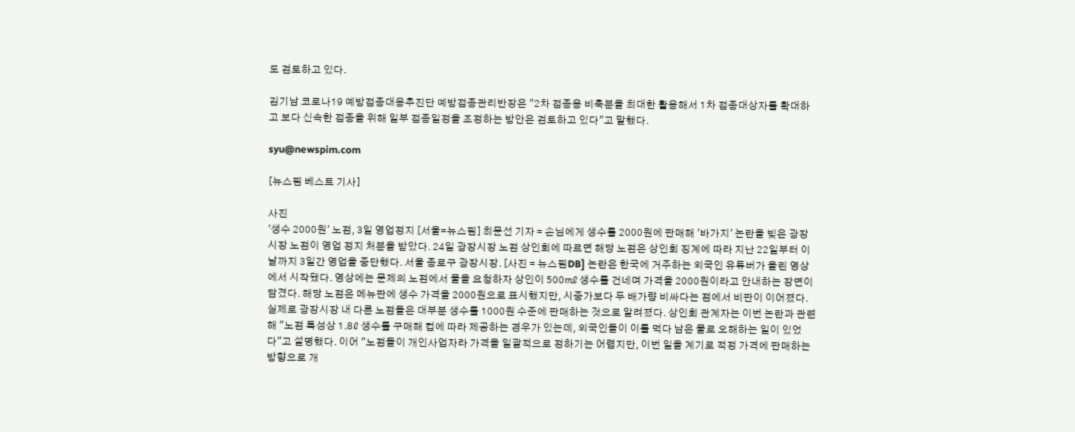도 검토하고 있다.

김기남 코로나19 예방접종대응추진단 예방접종관리반장은 "2차 접종용 비축분을 최대한 활용해서 1차 접종대상자를 확대하고 보다 신속한 접종을 위해 일부 접종일정을 조정하는 방안은 검토하고 있다"고 말했다.

syu@newspim.com

[뉴스핌 베스트 기사]

사진
'생수 2000원' 노점, 3일 영업정지 [서울=뉴스핌] 최문선 기자 = 손님에게 생수를 2000원에 판매해 '바가지' 논란을 빚은 광장시장 노점이 영업 정지 처분을 받았다. 24일 광장시장 노점 상인회에 따르면 해당 노점은 상인회 징계에 따라 지난 22일부터 이날까지 3일간 영업을 중단했다. 서울 종로구 광장시장. [사진 = 뉴스핌DB] 논란은 한국에 거주하는 외국인 유튜버가 올린 영상에서 시작됐다. 영상에는 문제의 노점에서 물을 요청하자 상인이 500㎖ 생수를 건네며 가격을 2000원이라고 안내하는 장면이 담겼다. 해당 노점은 메뉴판에 생수 가격을 2000원으로 표시했지만, 시중가보다 두 배가량 비싸다는 점에서 비판이 이어졌다. 실제로 광장시장 내 다른 노점들은 대부분 생수를 1000원 수준에 판매하는 것으로 알려졌다. 상인회 관계자는 이번 논란과 관련해 "노점 특성상 1.8ℓ 생수를 구매해 컵에 따라 제공하는 경우가 있는데, 외국인들이 이를 먹다 남은 물로 오해하는 일이 있었다"고 설명했다. 이어 "노점들이 개인사업자라 가격을 일괄적으로 정하기는 어렵지만, 이번 일을 계기로 적정 가격에 판매하는 방향으로 개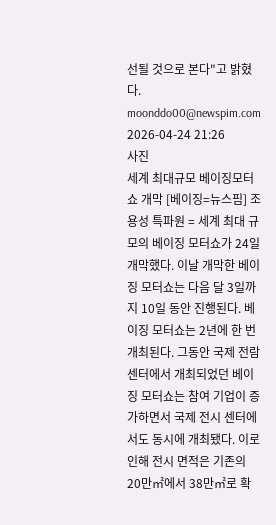선될 것으로 본다"고 밝혔다. moonddo00@newspim.com 2026-04-24 21:26
사진
세계 최대규모 베이징모터쇼 개막 [베이징=뉴스핌] 조용성 특파원 = 세계 최대 규모의 베이징 모터쇼가 24일 개막했다. 이날 개막한 베이징 모터쇼는 다음 달 3일까지 10일 동안 진행된다. 베이징 모터쇼는 2년에 한 번 개최된다. 그동안 국제 전람 센터에서 개최되었던 베이징 모터쇼는 참여 기업이 증가하면서 국제 전시 센터에서도 동시에 개최됐다. 이로 인해 전시 면적은 기존의 20만㎡에서 38만㎡로 확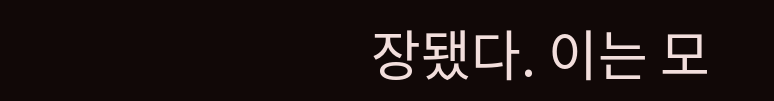장됐다. 이는 모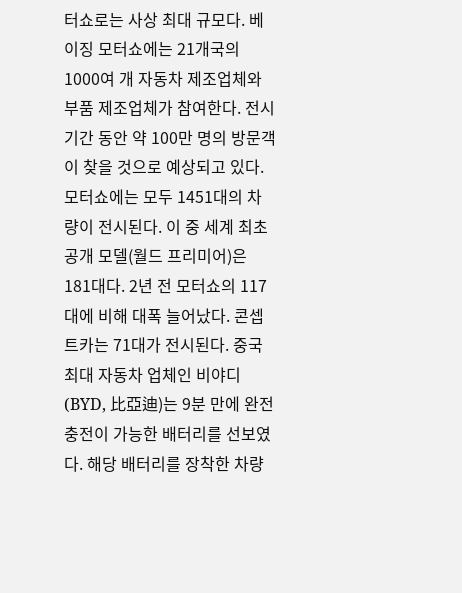터쇼로는 사상 최대 규모다. 베이징 모터쇼에는 21개국의 1000여 개 자동차 제조업체와 부품 제조업체가 참여한다. 전시 기간 동안 약 100만 명의 방문객이 찾을 것으로 예상되고 있다. 모터쇼에는 모두 1451대의 차량이 전시된다. 이 중 세계 최초 공개 모델(월드 프리미어)은 181대다. 2년 전 모터쇼의 117대에 비해 대폭 늘어났다. 콘셉트카는 71대가 전시된다. 중국 최대 자동차 업체인 비야디(BYD, 比亞迪)는 9분 만에 완전 충전이 가능한 배터리를 선보였다. 해당 배터리를 장착한 차량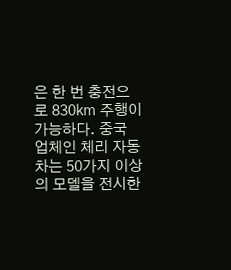은 한 번 충전으로 830㎞ 주행이 가능하다. 중국 업체인 체리 자동차는 50가지 이상의 모델을 전시한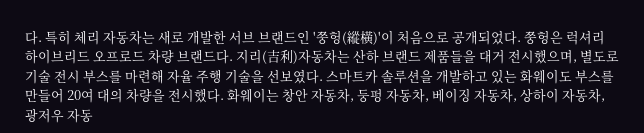다. 특히 체리 자동차는 새로 개발한 서브 브랜드인 '쭝헝(縱橫)'이 처음으로 공개되었다. 쭝헝은 럭셔리 하이브리드 오프로드 차량 브랜드다. 지리(吉利)자동차는 산하 브랜드 제품들을 대거 전시했으며, 별도로 기술 전시 부스를 마련해 자율 주행 기술을 선보였다. 스마트카 솔루션을 개발하고 있는 화웨이도 부스를 만들어 20여 대의 차량을 전시했다. 화웨이는 창안 자동차, 둥펑 자동차, 베이징 자동차, 상하이 자동차, 광저우 자동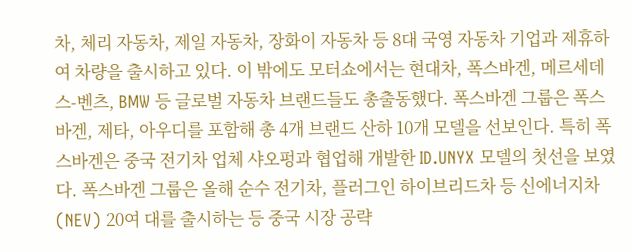차, 체리 자동차, 제일 자동차, 장화이 자동차 등 8대 국영 자동차 기업과 제휴하여 차량을 출시하고 있다. 이 밖에도 모터쇼에서는 현대차, 폭스바겐, 메르세데스-벤츠, BMW 등 글로벌 자동차 브랜드들도 총출동했다. 폭스바겐 그룹은 폭스바겐, 제타, 아우디를 포함해 총 4개 브랜드 산하 10개 모델을 선보인다. 특히 폭스바겐은 중국 전기차 업체 샤오펑과 협업해 개발한 ID.UNYX 모델의 첫선을 보였다. 폭스바겐 그룹은 올해 순수 전기차, 플러그인 하이브리드차 등 신에너지차(NEV) 20여 대를 출시하는 등 중국 시장 공략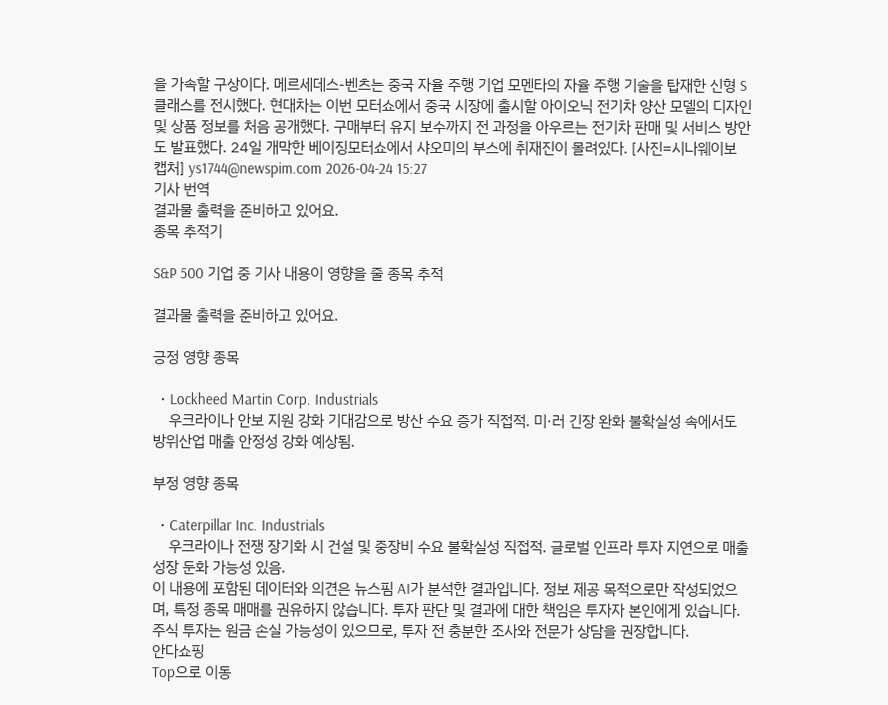을 가속할 구상이다. 메르세데스-벤츠는 중국 자율 주행 기업 모멘타의 자율 주행 기술을 탑재한 신형 S클래스를 전시했다. 현대차는 이번 모터쇼에서 중국 시장에 출시할 아이오닉 전기차 양산 모델의 디자인 및 상품 정보를 처음 공개했다. 구매부터 유지 보수까지 전 과정을 아우르는 전기차 판매 및 서비스 방안도 발표했다. 24일 개막한 베이징모터쇼에서 샤오미의 부스에 취재진이 몰려있다. [사진=시나웨이보 캡처] ys1744@newspim.com 2026-04-24 15:27
기사 번역
결과물 출력을 준비하고 있어요.
종목 추적기

S&P 500 기업 중 기사 내용이 영향을 줄 종목 추적

결과물 출력을 준비하고 있어요.

긍정 영향 종목

  • Lockheed Martin Corp. Industrials
    우크라이나 안보 지원 강화 기대감으로 방산 수요 증가 직접적. 미·러 긴장 완화 불확실성 속에서도 방위산업 매출 안정성 강화 예상됨.

부정 영향 종목

  • Caterpillar Inc. Industrials
    우크라이나 전쟁 장기화 시 건설 및 중장비 수요 불확실성 직접적. 글로벌 인프라 투자 지연으로 매출 성장 둔화 가능성 있음.
이 내용에 포함된 데이터와 의견은 뉴스핌 AI가 분석한 결과입니다. 정보 제공 목적으로만 작성되었으며, 특정 종목 매매를 권유하지 않습니다. 투자 판단 및 결과에 대한 책임은 투자자 본인에게 있습니다. 주식 투자는 원금 손실 가능성이 있으므로, 투자 전 충분한 조사와 전문가 상담을 권장합니다.
안다쇼핑
Top으로 이동